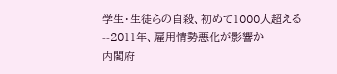学生・生徒らの自殺、初めて1000人超える--2011年、雇用情勢悪化が影響か
内閣府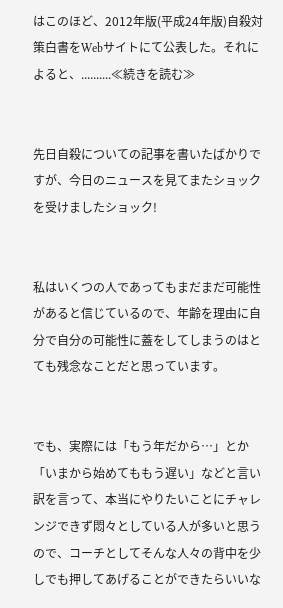はこのほど、2012年版(平成24年版)自殺対策白書をWebサイトにて公表した。それによると、..........≪続きを読む≫


先日自殺についての記事を書いたばかりですが、今日のニュースを見てまたショックを受けましたショック!


私はいくつの人であってもまだまだ可能性があると信じているので、年齢を理由に自分で自分の可能性に蓋をしてしまうのはとても残念なことだと思っています。


でも、実際には「もう年だから…」とか「いまから始めてももう遅い」などと言い訳を言って、本当にやりたいことにチャレンジできず悶々としている人が多いと思うので、コーチとしてそんな人々の背中を少しでも押してあげることができたらいいな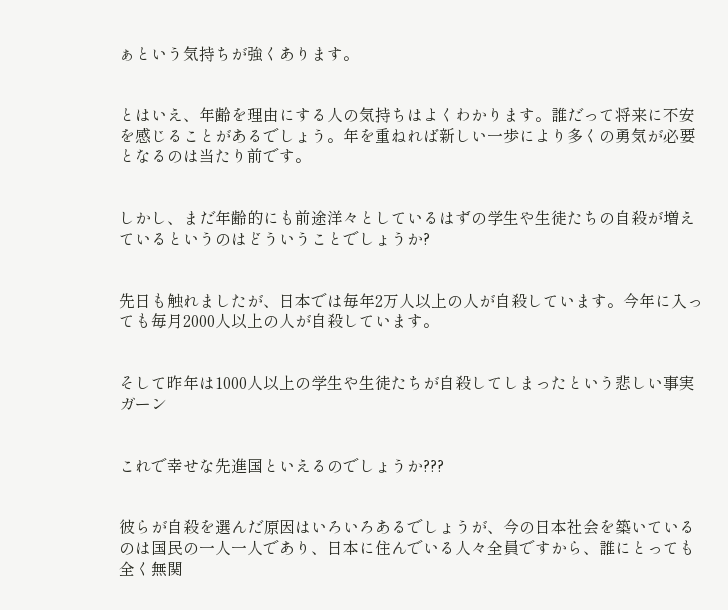ぁという気持ちが強くあります。


とはいえ、年齢を理由にする人の気持ちはよくわかります。誰だって将来に不安を感じることがあるでしょう。年を重ねれば新しい一歩により多くの勇気が必要となるのは当たり前です。


しかし、まだ年齢的にも前途洋々としているはずの学生や生徒たちの自殺が増えているというのはどういうことでしょうか?


先日も触れましたが、日本では毎年2万人以上の人が自殺しています。今年に入っても毎月2000人以上の人が自殺しています。


そして昨年は1000人以上の学生や生徒たちが自殺してしまったという悲しい事実ガーン


これで幸せな先進国といえるのでしょうか???


彼らが自殺を選んだ原因はいろいろあるでしょうが、今の日本社会を築いているのは国民の一人一人であり、日本に住んでいる人々全員ですから、誰にとっても全く無関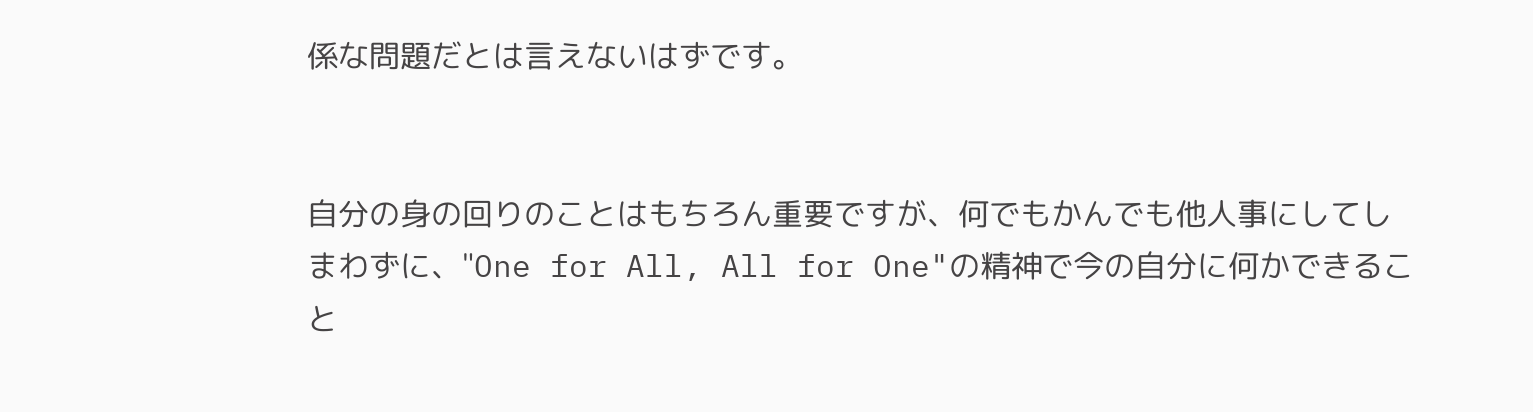係な問題だとは言えないはずです。


自分の身の回りのことはもちろん重要ですが、何でもかんでも他人事にしてしまわずに、"One for All, All for One"の精神で今の自分に何かできること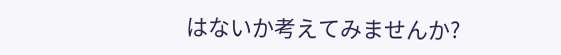はないか考えてみませんか?